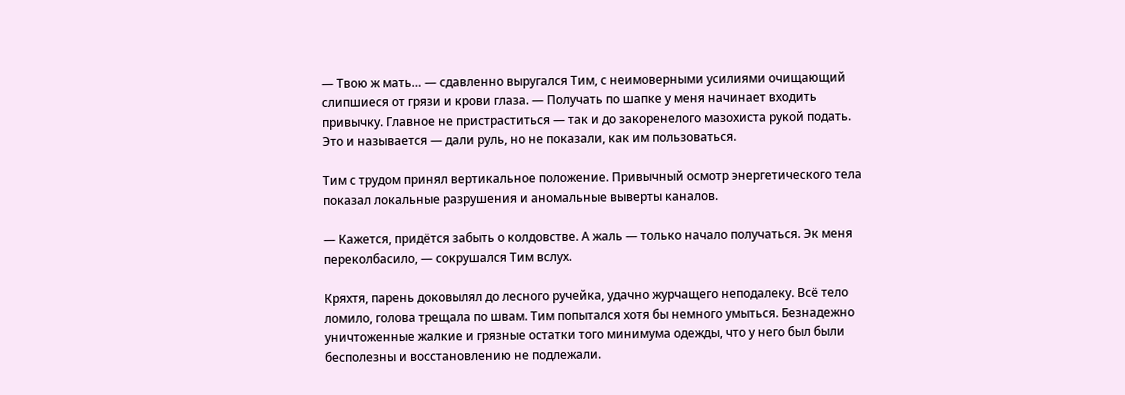— Твою ж мать… — сдавленно выругался Тим, с неимоверными усилиями очищающий слипшиеся от грязи и крови глаза. — Получать по шапке у меня начинает входить привычку. Главное не пристраститься — так и до закоренелого мазохиста рукой подать. Это и называется — дали руль, но не показали, как им пользоваться.

Тим с трудом принял вертикальное положение. Привычный осмотр энергетического тела показал локальные разрушения и аномальные выверты каналов.

— Кажется, придётся забыть о колдовстве. А жаль — только начало получаться. Эк меня переколбасило, — сокрушался Тим вслух.

Кряхтя, парень доковылял до лесного ручейка, удачно журчащего неподалеку. Всё тело ломило, голова трещала по швам. Тим попытался хотя бы немного умыться. Безнадежно уничтоженные жалкие и грязные остатки того минимума одежды, что у него был были бесполезны и восстановлению не подлежали.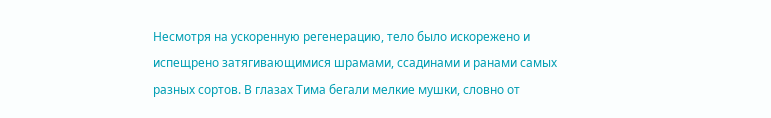Несмотря на ускоренную регенерацию, тело было искорежено и испещрено затягивающимися шрамами, ссадинами и ранами самых разных сортов. В глазах Тима бегали мелкие мушки, словно от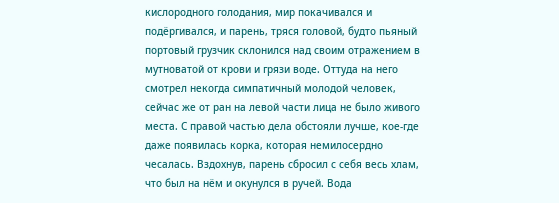кислородного голодания, мир покачивался и подёргивался, и парень, тряся головой, будто пьяный портовый грузчик склонился над своим отражением в мутноватой от крови и грязи воде. Оттуда на него смотрел некогда симпатичный молодой человек, сейчас же от ран на левой части лица не было живого места. С правой частью дела обстояли лучше, кое-где даже появилась корка, которая немилосердно чесалась. Вздохнув, парень сбросил с себя весь хлам, что был на нём и окунулся в ручей. Вода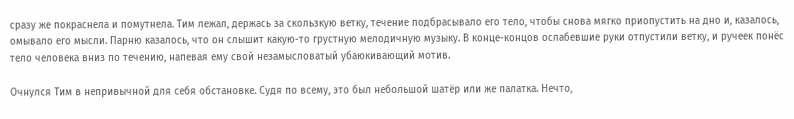сразу же покраснела и помутнела. Тим лежал, держась за скользкую ветку, течение подбрасывало его тело, чтобы снова мягко приопустить на дно и, казалось, омывало его мысли. Парню казалось, что он слышит какую-то грустную мелодичную музыку. В конце-концов ослабевшие руки отпустили ветку, и ручеек понёс тело человека вниз по течению, напевая ему свой незамысловатый убаюкивающий мотив.

Очнулся Тим в непривычной для себя обстановке. Судя по всему, это был небольшой шатёр или же палатка. Нечто,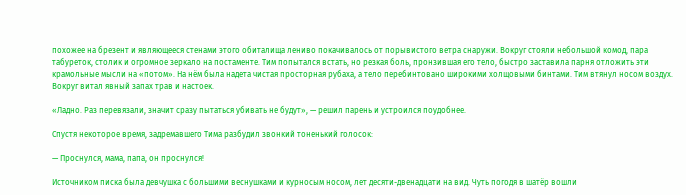похожее на брезент и являющееся стенами этого обиталища лениво покачивалось от порывистого ветра снаружи. Вокруг стояли небольшой комод, пара табуреток, столик и огромное зеркало на постаменте. Тим попытался встать, но резкая боль, пронзившая его тело, быстро заставила парня отложить эти крамольные мысли на «потом». На нём была надета чистая просторная рубаха, а тело перебинтовано широкими холщовыми бинтами. Тим втянул носом воздух. Вокруг витал явный запах трав и настоек.

«Ладно. Раз перевязали, значит сразу пытаться убивать не будут», — решил парень и устроился поудобнее.

Спустя некоторое время, задремавшего Тима разбудил звонкий тоненький голосок:

— Проснулся, мама, папа, он проснулся!

Источником писка была девчушка с большими веснушками и курносым носом, лет десяти-двенадцати на вид. Чуть погодя в шатёр вошли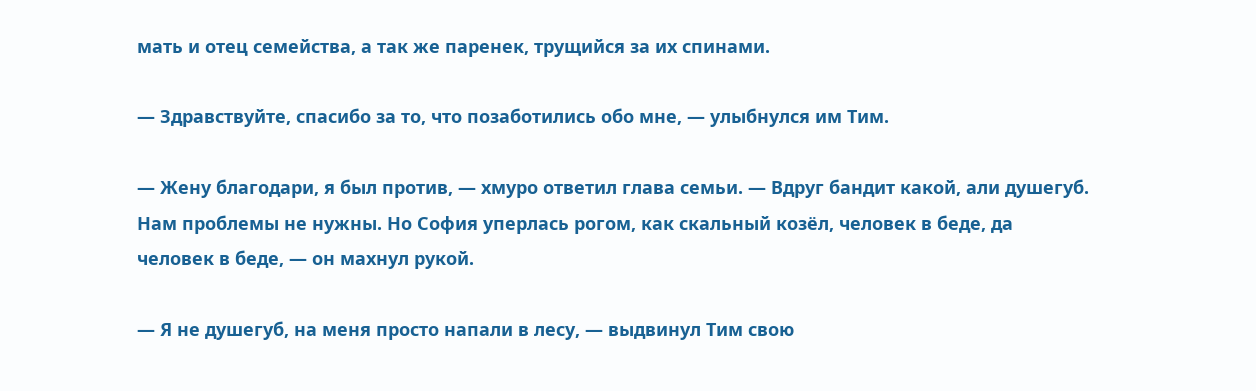мать и отец семейства, а так же паренек, трущийся за их спинами.

— Здравствуйте, спасибо за то, что позаботились обо мне, — улыбнулся им Тим.

— Жену благодари, я был против, — хмуро ответил глава семьи. — Вдруг бандит какой, али душегуб. Нам проблемы не нужны. Но София уперлась рогом, как скальный козёл, человек в беде, да человек в беде, — он махнул рукой.

— Я не душегуб, на меня просто напали в лесу, — выдвинул Тим свою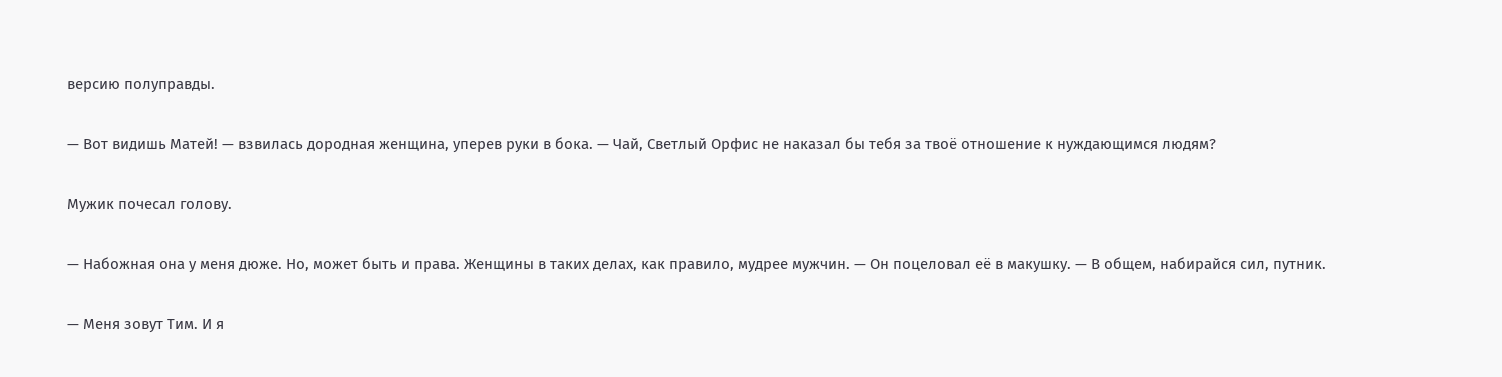версию полуправды.

— Вот видишь Матей! — взвилась дородная женщина, уперев руки в бока. — Чай, Светлый Орфис не наказал бы тебя за твоё отношение к нуждающимся людям?

Мужик почесал голову.

— Набожная она у меня дюже. Но, может быть и права. Женщины в таких делах, как правило, мудрее мужчин. — Он поцеловал её в макушку. — В общем, набирайся сил, путник.

— Меня зовут Тим. И я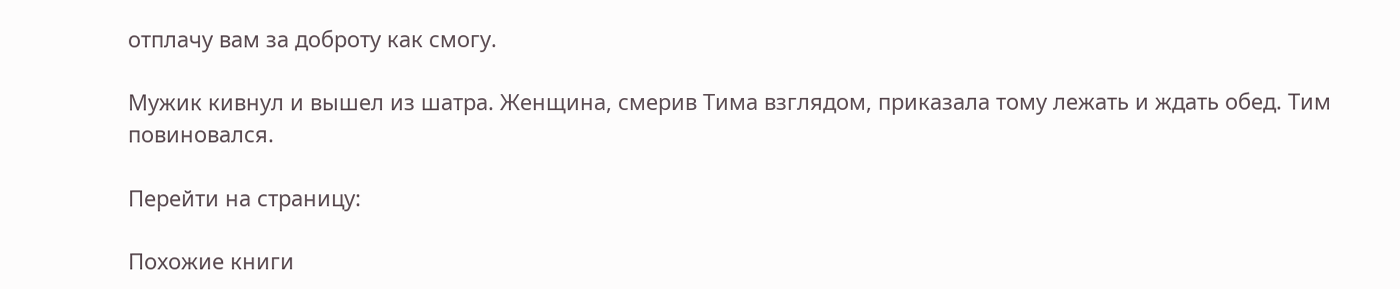отплачу вам за доброту как смогу.

Мужик кивнул и вышел из шатра. Женщина, смерив Тима взглядом, приказала тому лежать и ждать обед. Тим повиновался.

Перейти на страницу:

Похожие книги